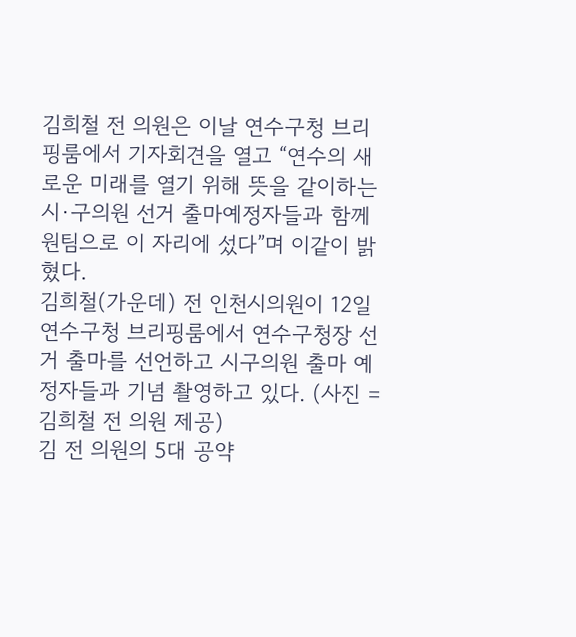김희철 전 의원은 이날 연수구청 브리핑룸에서 기자회견을 열고 “연수의 새로운 미래를 열기 위해 뜻을 같이하는 시·구의원 선거 출마예정자들과 함께 원팀으로 이 자리에 섰다”며 이같이 밝혔다.
김희철(가운데) 전 인천시의원이 12일 연수구청 브리핑룸에서 연수구청장 선거 출마를 선언하고 시구의원 출마 예정자들과 기념 촬영하고 있다. (사진 = 김희철 전 의원 제공)
김 전 의원의 5대 공약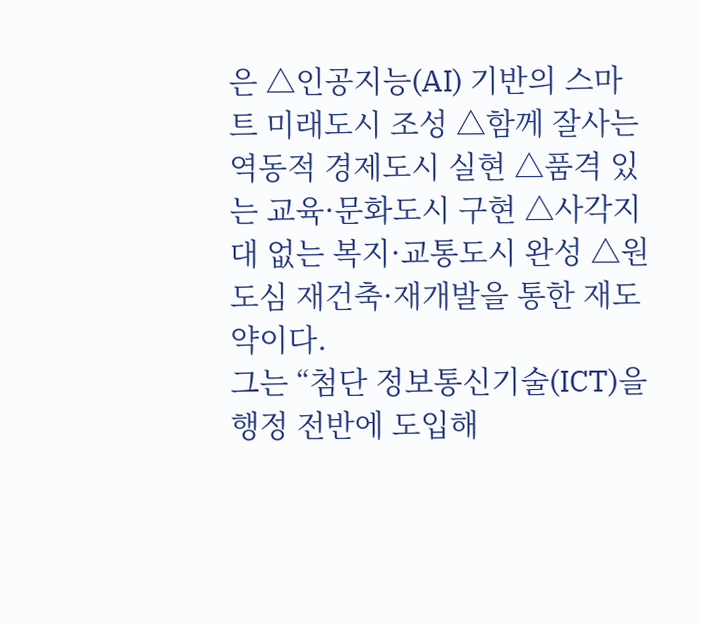은 △인공지능(AI) 기반의 스마트 미래도시 조성 △함께 잘사는 역동적 경제도시 실현 △품격 있는 교육·문화도시 구현 △사각지대 없는 복지·교통도시 완성 △원도심 재건축·재개발을 통한 재도약이다.
그는 “첨단 정보통신기술(ICT)을 행정 전반에 도입해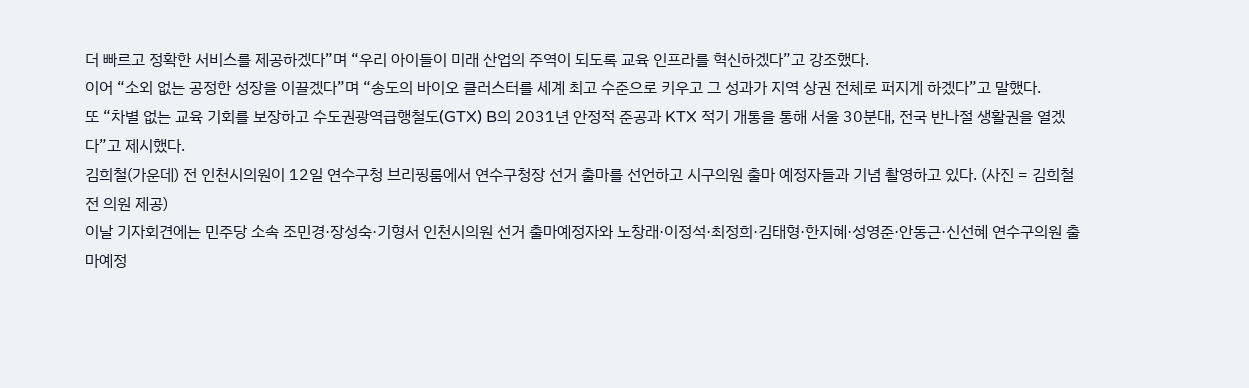더 빠르고 정확한 서비스를 제공하겠다”며 “우리 아이들이 미래 산업의 주역이 되도록 교육 인프라를 혁신하겠다”고 강조했다.
이어 “소외 없는 공정한 성장을 이끌겠다”며 “송도의 바이오 클러스터를 세계 최고 수준으로 키우고 그 성과가 지역 상권 전체로 퍼지게 하겠다”고 말했다.
또 “차별 없는 교육 기회를 보장하고 수도권광역급행철도(GTX) B의 2031년 안정적 준공과 KTX 적기 개통을 통해 서울 30분대, 전국 반나절 생활권을 열겠다”고 제시했다.
김희철(가운데) 전 인천시의원이 12일 연수구청 브리핑룸에서 연수구청장 선거 출마를 선언하고 시구의원 출마 예정자들과 기념 촬영하고 있다. (사진 = 김희철 전 의원 제공)
이날 기자회견에는 민주당 소속 조민경·장성숙·기형서 인천시의원 선거 출마예정자와 노창래·이정석·최정희·김태형·한지혜·성영준·안동근·신선혜 연수구의원 출마예정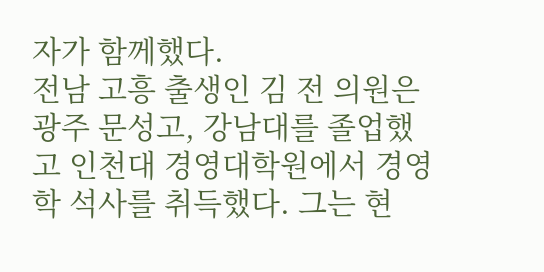자가 함께했다.
전남 고흥 출생인 김 전 의원은 광주 문성고, 강남대를 졸업했고 인천대 경영대학원에서 경영학 석사를 취득했다. 그는 현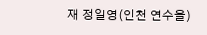재 정일영(인천 연수을)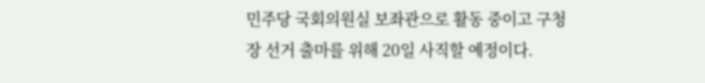민주당 국회의원실 보좌관으로 활동 중이고 구청장 선거 출마를 위해 20일 사직할 예정이다.